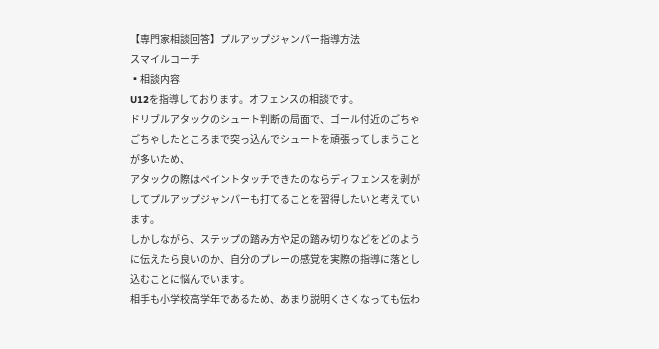【専門家相談回答】プルアップジャンパー指導方法
スマイルコーチ
▪相談内容
U12を指導しております。オフェンスの相談です。
ドリブルアタックのシュート判断の局面で、ゴール付近のごちゃごちゃしたところまで突っ込んでシュートを頑張ってしまうことが多いため、
アタックの際はペイントタッチできたのならディフェンスを剥がしてプルアップジャンパーも打てることを習得したいと考えています。
しかしながら、ステップの踏み方や足の踏み切りなどをどのように伝えたら良いのか、自分のプレーの感覚を実際の指導に落とし込むことに悩んでいます。
相手も小学校高学年であるため、あまり説明くさくなっても伝わ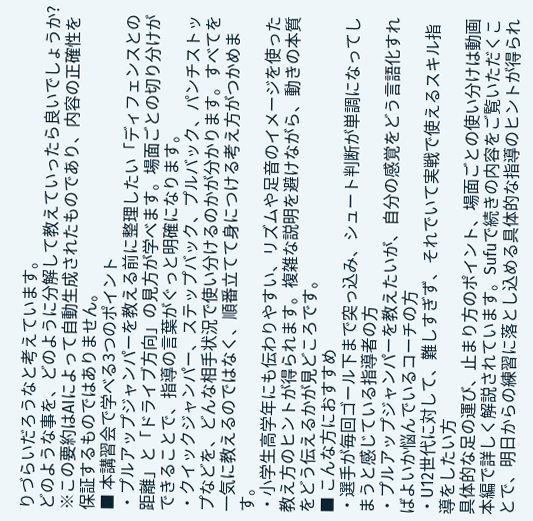りづらいだろうなと考えています。
どのような事を、どのように分解して教えていったら良いでしょうか?
※この要約はAIによって自動生成されたものであり、内容の正確性を保証するものではありません。
■ 本講習会で学べる3つのポイント
・プルアップジャンパーを教える前に整理したい「ディフェンスとの距離」と「ドライブ方向」の見方が学べます。場面ごとの切り分けができることで、指導の言葉がぐっと明確になります。
・クイックジャンパー、ステップバック、プルバック、パンチストップなどを、どんな相手状況で使い分けるのかが分かります。すべてを一気に教えるのではなく、順番立てて身につける考え方がつかめます。
・小学生高学年にも伝わりやすい、リズムや足音のイメージを使った教え方のヒントが得られます。複雑な説明を避けながら、動きの本質をどう伝えるかが見どころです。
■ こんな方におすすめ
・選手が毎回ゴール下まで突っ込み、シュート判断が単調になってしまうと感じている指導者の方
・プルアップジャンパーを教えたいが、自分の感覚をどう言語化すればよいか悩んでいるコーチの方
・U12世代に対して、難しすぎず、それでいて実戦で使えるスキル指導をしたい方
具体的な足の運び、止まり方のポイント、場面ごとの使い分けは動画本編で詳しく解説されています。Sufuで続きの内容をご覧いただくことで、明日からの練習に落とし込める具体的な指導のヒントが得られ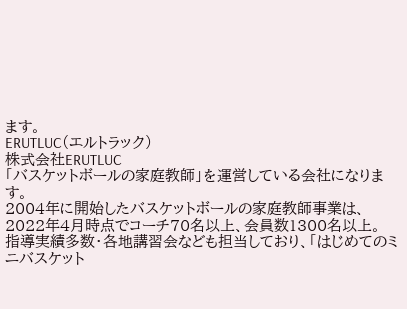ます。
ERUTLUC(エルトラック)
株式会社ERUTLUC
「バスケットボールの家庭教師」を運営している会社になります。
2004年に開始したバスケットボールの家庭教師事業は、2022年4月時点でコーチ70名以上、会員数1300名以上。
指導実績多数・各地講習会なども担当しており、「はじめてのミニバスケット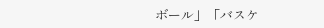ボール」「バスケ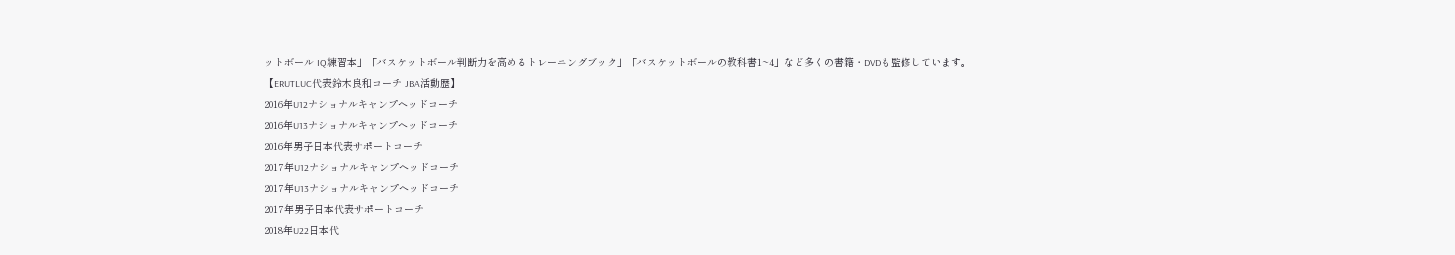ットボール IQ練習本」「バスケットボール判断力を高めるトレーニングブック」「バスケットボールの教科書1~4」など多くの書籍・DVDも監修しています。
【ERUTLUC代表鈴木良和コーチ JBA活動歴】
2016年U12ナショナルキャンプヘッドコーチ
2016年U13ナショナルキャンプヘッドコーチ
2016年男子日本代表サポートコーチ
2017年U12ナショナルキャンプヘッドコーチ
2017年U13ナショナルキャンプヘッドコーチ
2017年男子日本代表サポートコーチ
2018年U22日本代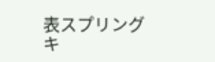表スプリングキ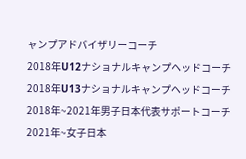ャンプアドバイザリーコーチ
2018年U12ナショナルキャンプヘッドコーチ
2018年U13ナショナルキャンプヘッドコーチ
2018年~2021年男子日本代表サポートコーチ
2021年~女子日本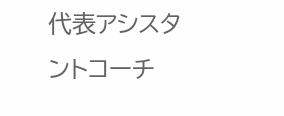代表アシスタントコーチ